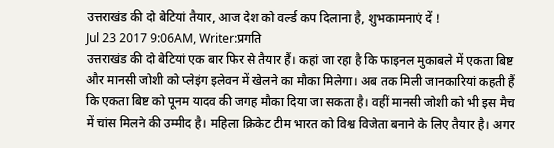उत्तराखंड की दो बेटियां तैयार, आज देश को वर्ल्ड कप दिलाना है, शुभकामनाएं दें !
Jul 23 2017 9:06AM, Writer:प्रगति
उत्तराखंड की दो बेटियां एक बार फिर से तैयार हैं। कहां जा रहा है कि फाइनल मुकाबले में एकता बिष्ट और मानसी जोशी को प्लेइंग इलेवन में खेलने का मौका मिलेगा। अब तक मिली जानकारियां कहती हैं कि एकता बिष्ट को पूनम यादव की जगह मौका दिया जा सकता है। वहीं मानसी जोशी को भी इस मैच में चांस मिलने की उम्मीद है। महिला क्रिकेट टीम भारत को विश्व विजेता बनाने के लिए तैयार है। अगर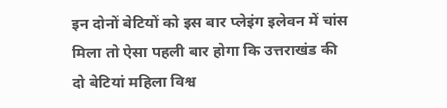इन दोनों बेटियों को इस बार प्लेइंग इलेवन में चांस मिला तो ऐसा पहली बार होगा कि उत्तराखंड की दो बेटियां महिला विश्व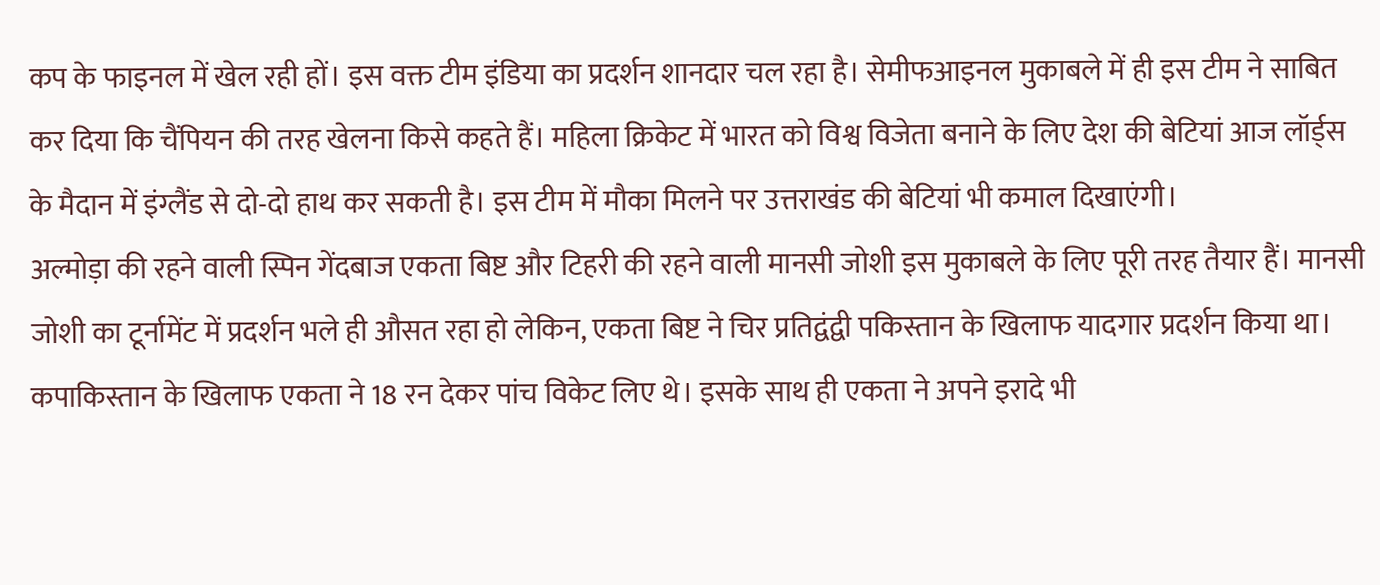कप के फाइनल में खेल रही हों। इस वक्त टीम इंडिया का प्रदर्शन शानदार चल रहा है। सेमीफआइनल मुकाबले में ही इस टीम ने साबित कर दिया कि चैंपियन की तरह खेलना किसे कहते हैं। महिला क्रिकेट में भारत को विश्व विजेता बनाने के लिए देश की बेटियां आज लॉर्ड्स के मैदान में इंग्लैंड से दो-दो हाथ कर सकती है। इस टीम में मौका मिलने पर उत्तराखंड की बेटियां भी कमाल दिखाएंगी।
अल्मोड़ा की रहने वाली स्पिन गेंदबाज एकता बिष्ट और टिहरी की रहने वाली मानसी जोशी इस मुकाबले के लिए पूरी तरह तैयार हैं। मानसी जोशी का टूर्नामेंट में प्रदर्शन भले ही औसत रहा हो लेकिन, एकता बिष्ट ने चिर प्रतिद्वंद्वी पकिस्तान के खिलाफ यादगार प्रदर्शन किया था। कपाकिस्तान के खिलाफ एकता ने 18 रन देकर पांच विकेट लिए थे। इसके साथ ही एकता ने अपने इरादे भी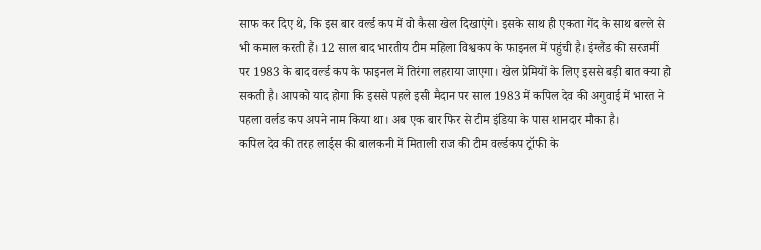साफ कर दिए थे, कि इस बार वर्ल्ड कप में वो कैसा खेल दिखाएंगे। इसके साथ ही एकता गेंद के साथ बल्ले से भी कमाल करती हैं। 12 साल बाद भारतीय टीम महिला विश्वकप के फाइनल में पहुंची है। इंग्लैंड की सरजमीं पर 1983 के बाद वर्ल्ड कप के फाइनल में तिरंगा लहराया जाएगा। खेल प्रेमियों के लिए इससे बड़ी बात क्या हो सकती है। आपको याद होगा कि इससे पहले इसी मैदान पर साल 1983 में कपिल देव की अगुवाई में भारत ने पहला वर्लड कप अपने नाम किया था। अब एक बार फिर से टीम इंडिया के पास शानदार मौका है।
कपिल देव की तरह लार्ड्स की बालकनी में मिताली राज की टीम वर्ल्डकप ट्रॉफी के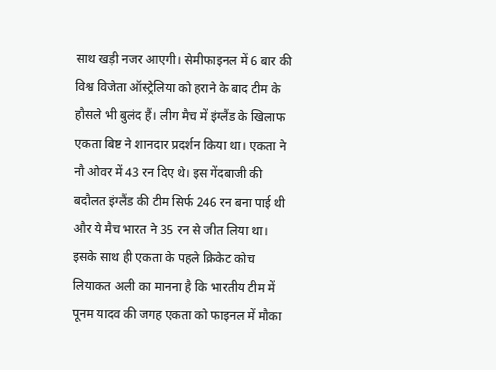साथ खड़ी नजर आएगी। सेमीफाइनल में 6 बार की विश्व विजेता ऑस्ट्रेलिया को हराने के बाद टीम के हौसले भी बुलंद हैं। लीग मैच में इंग्लैंड के खिलाफ एकता बिष्ट ने शानदार प्रदर्शन किया था। एकता ने नौ ओवर में 43 रन दिए थे। इस गेंदबाजी की बदौलत इंग्लैंड की टीम सिर्फ 246 रन बना पाई थी और ये मैच भारत ने 35 रन से जीत लिया था। इसके साथ ही एकता के पहले क्रिकेट कोच लियाकत अली का मानना है कि भारतीय टीम में पूनम यादव की जगह एकता को फाइनल में मौका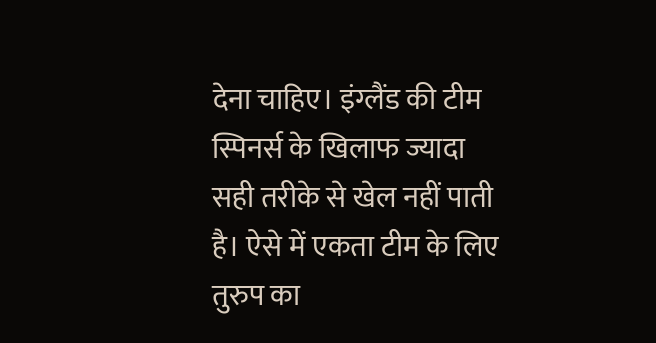देना चाहिए। इंग्लैंड की टीम स्पिनर्स के खिलाफ ज्यादा सही तरीके से खेल नहीं पाती है। ऐसे में एकता टीम के लिए तुरुप का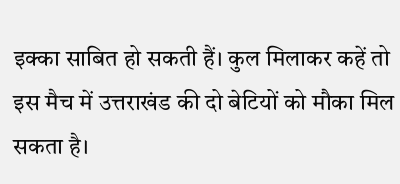इक्का साबित हो सकती हैं। कुल मिलाकर कहें तो इस मैच में उत्तराखंड की दो बेटियों को मौका मिल सकता है।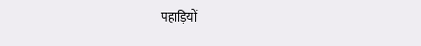पहाड़ियों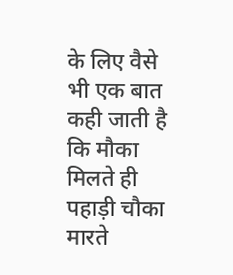के लिए वैसे भी एक बात कही जाती है कि मौका मिलते ही पहाड़ी चौका मारते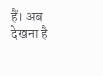हैं। अब देखना है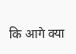कि आगे क्या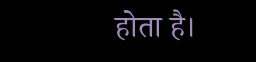होता है।